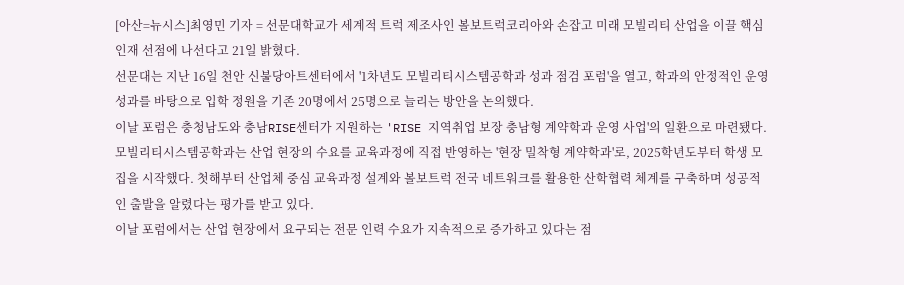[아산=뉴시스]최영민 기자 = 선문대학교가 세계적 트럭 제조사인 볼보트럭코리아와 손잡고 미래 모빌리티 산업을 이끌 핵심 인재 선점에 나선다고 21일 밝혔다.
선문대는 지난 16일 천안 신불당아트센터에서 '1차년도 모빌리티시스템공학과 성과 점검 포럼'을 열고, 학과의 안정적인 운영 성과를 바탕으로 입학 정원을 기존 20명에서 25명으로 늘리는 방안을 논의했다.
이날 포럼은 충청남도와 충남RISE센터가 지원하는 'RISE 지역취업 보장 충남형 계약학과 운영 사업'의 일환으로 마련됐다.
모빌리티시스템공학과는 산업 현장의 수요를 교육과정에 직접 반영하는 '현장 밀착형 계약학과'로, 2025학년도부터 학생 모집을 시작했다. 첫해부터 산업체 중심 교육과정 설계와 볼보트럭 전국 네트워크를 활용한 산학협력 체계를 구축하며 성공적인 출발을 알렸다는 평가를 받고 있다.
이날 포럼에서는 산업 현장에서 요구되는 전문 인력 수요가 지속적으로 증가하고 있다는 점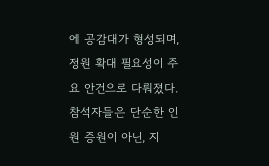에 공감대가 형성되며, 정원 확대 필요성이 주요 안건으로 다뤄졌다. 참석자들은 단순한 인원 증원이 아닌, 지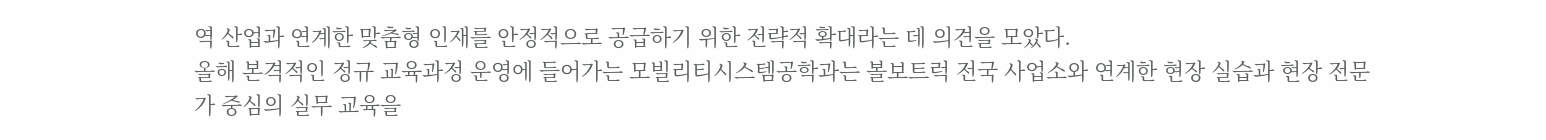역 산업과 연계한 맞춤형 인재를 안정적으로 공급하기 위한 전략적 확대라는 데 의견을 모았다.
올해 본격적인 정규 교육과정 운영에 들어가는 모빌리티시스템공학과는 볼보트럭 전국 사업소와 연계한 현장 실습과 현장 전문가 중심의 실무 교육을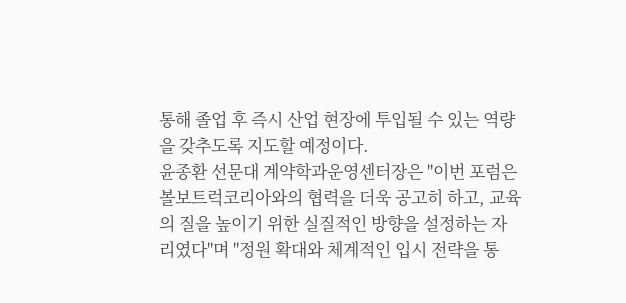통해 졸업 후 즉시 산업 현장에 투입될 수 있는 역량을 갖추도록 지도할 예정이다.
윤종환 선문대 계약학과운영센터장은 "이번 포럼은 볼보트럭코리아와의 협력을 더욱 공고히 하고, 교육의 질을 높이기 위한 실질적인 방향을 설정하는 자리였다"며 "정원 확대와 체계적인 입시 전략을 통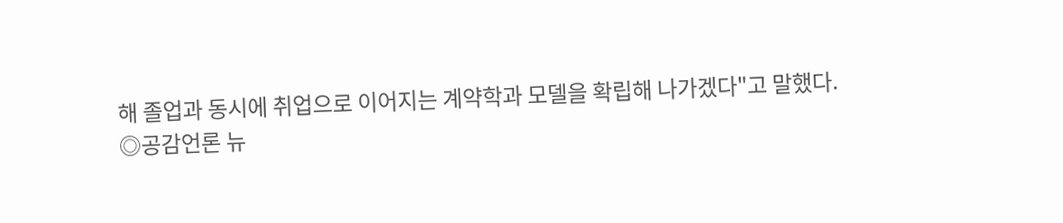해 졸업과 동시에 취업으로 이어지는 계약학과 모델을 확립해 나가겠다"고 말했다.
◎공감언론 뉴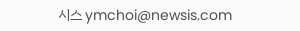시스 ymchoi@newsis.com